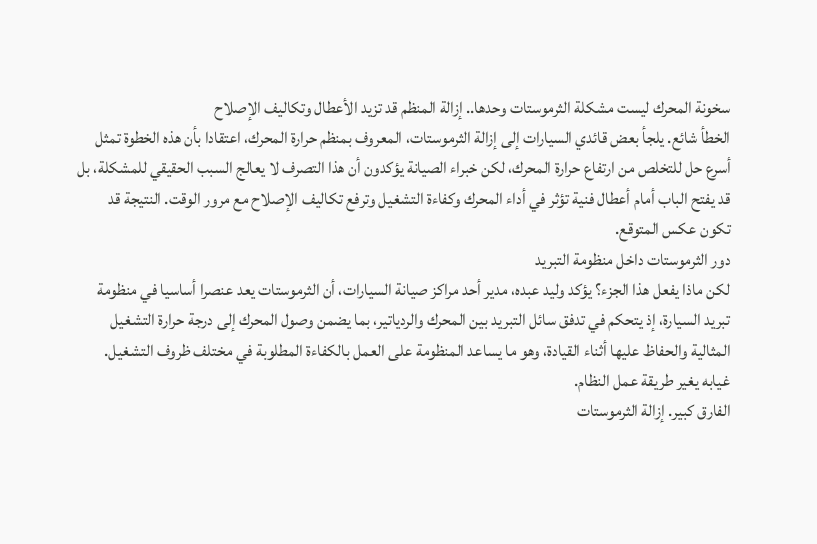سخونة المحرك ليست مشكلة الثرموستات وحدها.. إزالة المنظم قد تزيد الأعطال وتكاليف الإصلاح
الخطأ شائع. يلجأ بعض قائدي السيارات إلى إزالة الثرموستات، المعروف بمنظم حرارة المحرك، اعتقادا بأن هذه الخطوة تمثل أسرع حل للتخلص من ارتفاع حرارة المحرك، لكن خبراء الصيانة يؤكدون أن هذا التصرف لا يعالج السبب الحقيقي للمشكلة، بل قد يفتح الباب أمام أعطال فنية تؤثر في أداء المحرك وكفاءة التشغيل وترفع تكاليف الإصلاح مع مرور الوقت. النتيجة قد تكون عكس المتوقع.
دور الثرموستات داخل منظومة التبريد
لكن ماذا يفعل هذا الجزء؟ يؤكد وليد عبده، مدير أحد مراكز صيانة السيارات، أن الثرموستات يعد عنصرا أساسيا في منظومة تبريد السيارة، إذ يتحكم في تدفق سائل التبريد بين المحرك والردياتير، بما يضمن وصول المحرك إلى درجة حرارة التشغيل المثالية والحفاظ عليها أثناء القيادة، وهو ما يساعد المنظومة على العمل بالكفاءة المطلوبة في مختلف ظروف التشغيل. غيابه يغير طريقة عمل النظام.
الفارق كبير. إزالة الثرموستات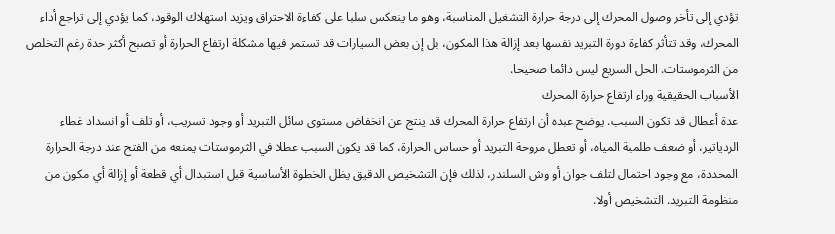تؤدي إلى تأخر وصول المحرك إلى درجة حرارة التشغيل المناسبة، وهو ما ينعكس سلبا على كفاءة الاحتراق ويزيد استهلاك الوقود، كما يؤدي إلى تراجع أداء المحرك، وقد تتأثر كفاءة دورة التبريد نفسها بعد إزالة هذا المكون، بل إن بعض السيارات قد تستمر فيها مشكلة ارتفاع الحرارة أو تصبح أكثر حدة رغم التخلص من الثرموستات. الحل السريع ليس دائما صحيحا.
الأسباب الحقيقية وراء ارتفاع حرارة المحرك
عدة أعطال قد تكون السبب. يوضح عبده أن ارتفاع حرارة المحرك قد ينتج عن انخفاض مستوى سائل التبريد أو وجود تسريب، أو تلف أو انسداد غطاء الردياتير، أو ضعف طلمبة المياه، أو تعطل مروحة التبريد أو حساس الحرارة، كما قد يكون السبب عطلا في الثرموستات يمنعه من الفتح عند درجة الحرارة المحددة، مع وجود احتمال لتلف جوان أو وش السلندر، لذلك فإن التشخيص الدقيق يظل الخطوة الأساسية قبل استبدال أي قطعة أو إزالة أي مكون من منظومة التبريد. التشخيص أولا.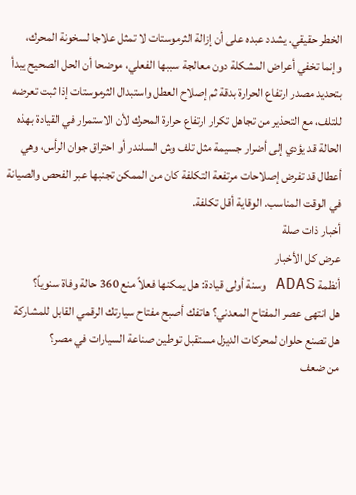الخطر حقيقي. يشدد عبده على أن إزالة الثرموستات لا تمثل علاجا لسخونة المحرك، وإنما تخفي أعراض المشكلة دون معالجة سببها الفعلي، موضحا أن الحل الصحيح يبدأ بتحديد مصدر ارتفاع الحرارة بدقة ثم إصلاح العطل واستبدال الثرموستات إذا ثبت تعرضه للتلف، مع التحذير من تجاهل تكرار ارتفاع حرارة المحرك لأن الاستمرار في القيادة بهذه الحالة قد يؤدي إلى أضرار جسيمة مثل تلف وش السلندر أو احتراق جوان الرأس، وهي أعطال قد تفرض إصلاحات مرتفعة التكلفة كان من الممكن تجنبها عبر الفحص والصيانة في الوقت المناسب. الوقاية أقل تكلفة.
أخبار ذات صلة
عرض كل الأخبار
أنظمة ADAS وسنة أولى قيادة: هل يمكنها فعلاً منع 360 حالة وفاة سنوياً؟
هل انتهى عصر المفتاح المعدني؟ هاتفك أصبح مفتاح سيارتك الرقمي القابل للمشاركة
هل تصنع حلوان لمحركات الديزل مستقبل توطين صناعة السيارات في مصر؟
من ضعف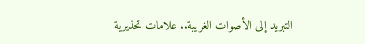التبريد إلى الأصوات الغريبة.. علامات تحذيرية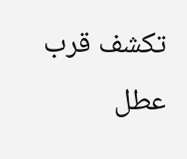تكشف قرب عطل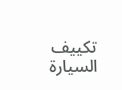تكييف السيارة